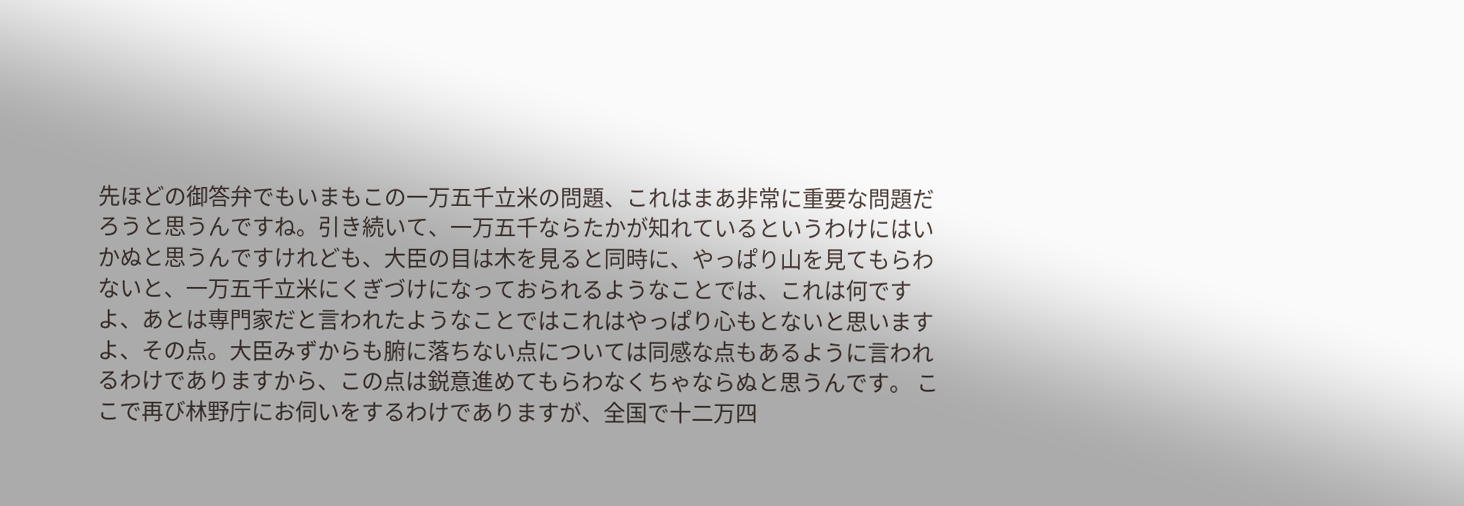先ほどの御答弁でもいまもこの一万五千立米の問題、これはまあ非常に重要な問題だろうと思うんですね。引き続いて、一万五千ならたかが知れているというわけにはいかぬと思うんですけれども、大臣の目は木を見ると同時に、やっぱり山を見てもらわないと、一万五千立米にくぎづけになっておられるようなことでは、これは何ですよ、あとは専門家だと言われたようなことではこれはやっぱり心もとないと思いますよ、その点。大臣みずからも腑に落ちない点については同感な点もあるように言われるわけでありますから、この点は鋭意進めてもらわなくちゃならぬと思うんです。 ここで再び林野庁にお伺いをするわけでありますが、全国で十二万四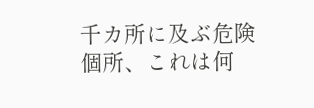千カ所に及ぶ危険個所、これは何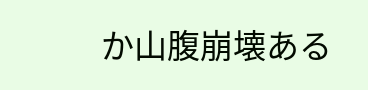か山腹崩壊ある